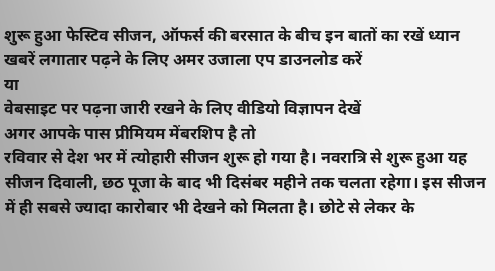शुरू हुआ फेस्टिव सीजन, ऑफर्स की बरसात के बीच इन बातों का रखें ध्यान
खबरें लगातार पढ़ने के लिए अमर उजाला एप डाउनलोड करें
या
वेबसाइट पर पढ़ना जारी रखने के लिए वीडियो विज्ञापन देखें
अगर आपके पास प्रीमियम मेंबरशिप है तो
रविवार से देश भर में त्योहारी सीजन शुरू हो गया है। नवरात्रि से शुरू हुआ यह सीजन दिवाली, छठ पूजा के बाद भी दिसंबर महीने तक चलता रहेगा। इस सीजन में ही सबसे ज्यादा कारोबार भी देखने को मिलता है। छोटे से लेकर के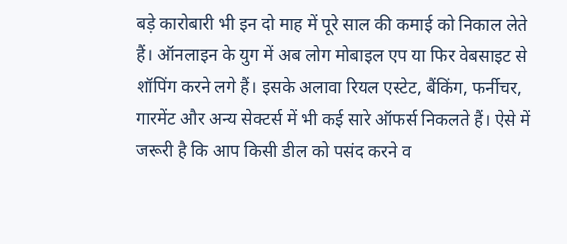बड़े कारोबारी भी इन दो माह में पूरे साल की कमाई को निकाल लेते हैं। ऑनलाइन के युग में अब लोग मोबाइल एप या फिर वेबसाइट से शॉपिंग करने लगे हैं। इसके अलावा रियल एस्टेट, बैंकिंग, फर्नीचर, गारमेंट और अन्य सेक्टर्स में भी कई सारे ऑफर्स निकलते हैं। ऐसे में जरूरी है कि आप किसी डील को पसंद करने व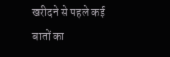खरीदने से पहले कई बातों का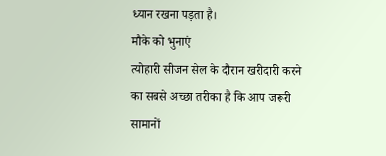ध्यान रखना पड़ता है।
मौके को भुनाएं
त्योहारी सीजन सेल के दौरान खरीदारी करने का सबसे अच्छा तरीका है कि आप जरूरी सामानों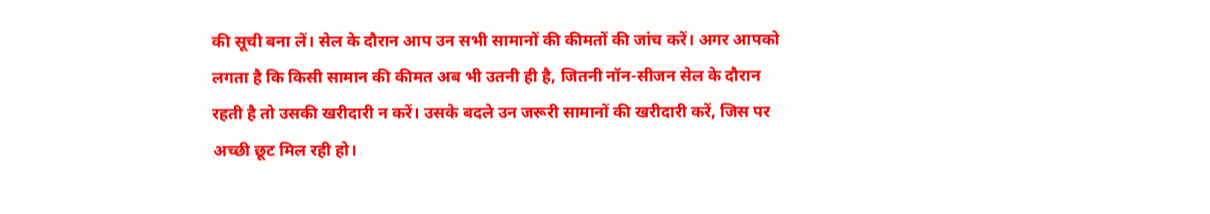की सूची बना लें। सेल के दौरान आप उन सभी सामानों की कीमतों की जांच करें। अगर आपको लगता है कि किसी सामान की कीमत अब भी उतनी ही है, जितनी नॉन-सीजन सेल के दौरान रहती है तो उसकी खरीदारी न करें। उसके बदले उन जरूरी सामानों की खरीदारी करें, जिस पर अच्छी छूट मिल रही हो।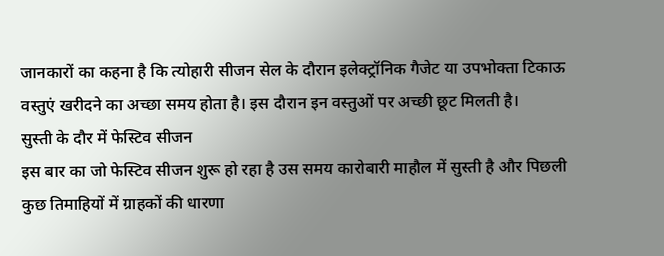जानकारों का कहना है कि त्योहारी सीजन सेल के दौरान इलेक्ट्रॉनिक गैजेट या उपभोक्ता टिकाऊ वस्तुएं खरीदने का अच्छा समय होता है। इस दौरान इन वस्तुओं पर अच्छी छूट मिलती है।
सुस्ती के दौर में फेस्टिव सीजन
इस बार का जो फेस्टिव सीजन शुरू हो रहा है उस समय कारोबारी माहौल में सुस्ती है और पिछली कुछ तिमाहियों में ग्राहकों की धारणा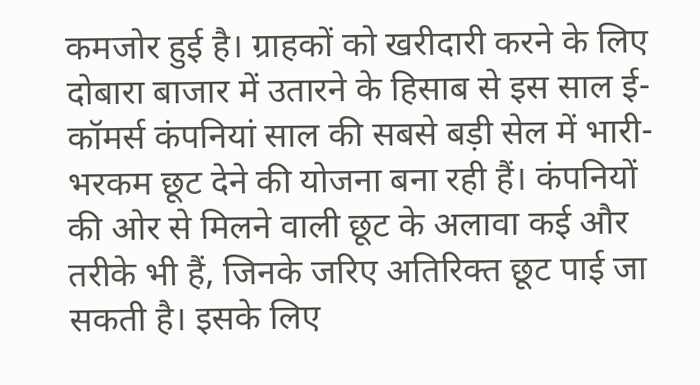कमजोर हुई है। ग्राहकों को खरीदारी करने के लिए दोबारा बाजार में उतारने के हिसाब से इस साल ई-कॉमर्स कंपनियां साल की सबसे बड़ी सेल में भारी-भरकम छूट देने की योजना बना रही हैं। कंपनियों की ओर से मिलने वाली छूट के अलावा कई और तरीके भी हैं, जिनके जरिए अतिरिक्त छूट पाई जा सकती है। इसके लिए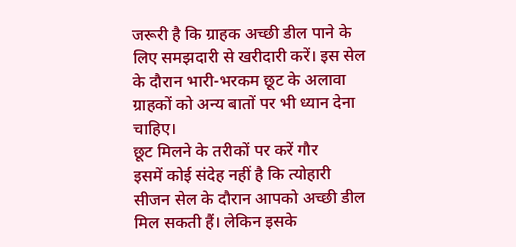जरूरी है कि ग्राहक अच्छी डील पाने के लिए समझदारी से खरीदारी करें। इस सेल के दौरान भारी-भरकम छूट के अलावा ग्राहकों को अन्य बातों पर भी ध्यान देना चाहिए।
छूट मिलने के तरीकों पर करें गौर
इसमें कोई संदेह नहीं है कि त्योहारी सीजन सेल के दौरान आपको अच्छी डील मिल सकती हैं। लेकिन इसके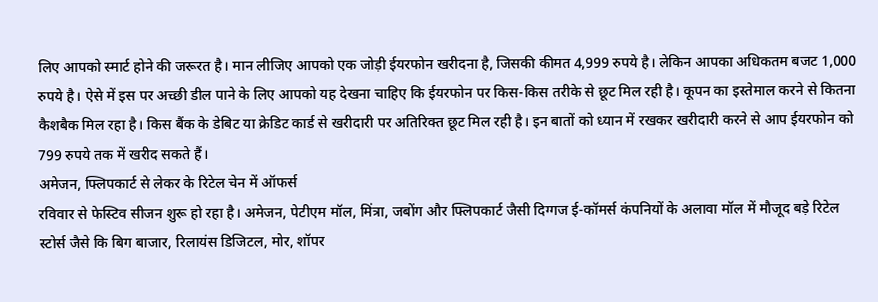लिए आपको स्मार्ट होने की जरूरत है। मान लीजिए आपको एक जोड़ी ईयरफोन खरीदना है, जिसकी कीमत 4,999 रुपये है। लेकिन आपका अधिकतम बजट 1,000 रुपये है। ऐसे में इस पर अच्छी डील पाने के लिए आपको यह देखना चाहिए कि ईयरफोन पर किस-किस तरीके से छूट मिल रही है। कूपन का इस्तेमाल करने से कितना कैशबैक मिल रहा है। किस बैंक के डेबिट या क्रेडिट कार्ड से खरीदारी पर अतिरिक्त छूट मिल रही है। इन बातों को ध्यान में रखकर खरीदारी करने से आप ईयरफोन को 799 रुपये तक में खरीद सकते हैं।
अमेजन, फ्लिपकार्ट से लेकर के रिटेल चेन में ऑफर्स
रविवार से फेस्टिव सीजन शुरू हो रहा है। अमेजन, पेटीएम मॉल, मिंत्रा, जबोंग और फ्लिपकार्ट जैसी दिग्गज ई-कॉमर्स कंपनियों के अलावा मॉल में मौजूद बड़े रिटेल स्टोर्स जैसे कि बिग बाजार, रिलायंस डिजिटल, मोर, शॉपर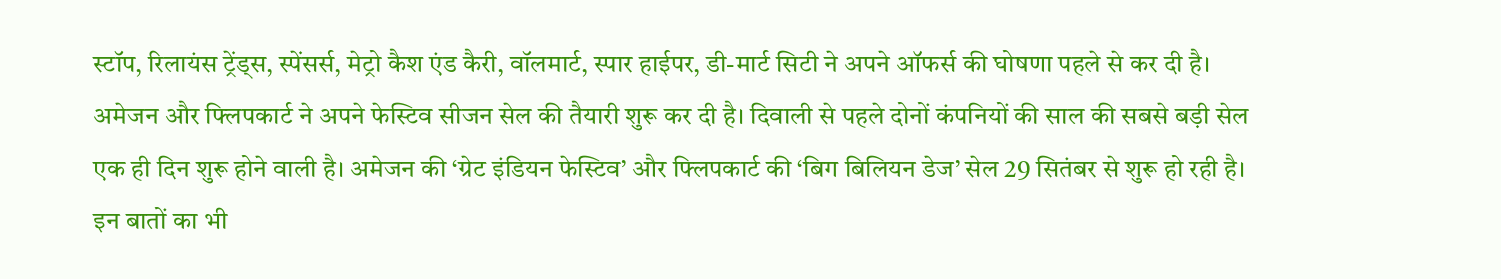स्टॉप, रिलायंस ट्रेंड्स, स्पेंसर्स, मेट्रो कैश एंड कैरी, वॉलमार्ट, स्पार हाईपर, डी-मार्ट सिटी ने अपने ऑफर्स की घोषणा पहले से कर दी है।
अमेजन और फ्लिपकार्ट ने अपने फेस्टिव सीजन सेल की तैयारी शुरू कर दी है। दिवाली से पहले दोनों कंपनियों की साल की सबसे बड़ी सेल एक ही दिन शुरू होने वाली है। अमेजन की ‘ग्रेट इंडियन फेस्टिव’ और फ्लिपकार्ट की ‘बिग बिलियन डेज’ सेल 29 सितंबर से शुरू हो रही है।
इन बातों का भी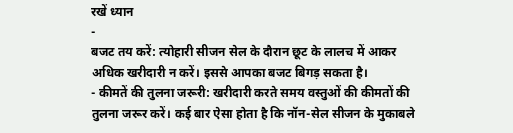रखें ध्यान
-
बजट तय करें: त्योहारी सीजन सेल के दौरान छूट के लालच में आकर अधिक खरीदारी न करें। इससे आपका बजट बिगड़ सकता है।
- कीमतें की तुलना जरूरी: खरीदारी करते समय वस्तुओं की कीमतों की तुलना जरूर करें। कई बार ऐसा होता है कि नॉन-सेल सीजन के मुकाबले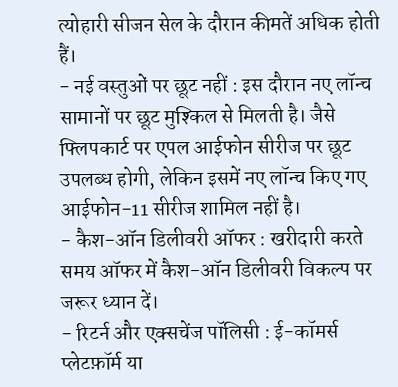त्योहारी सीजन सेल के दौरान कीमतें अधिक होती हैं।
- नई वस्तुओं पर छूट नहीं : इस दौरान नए लॉन्च सामानों पर छूट मुश्किल से मिलती है। जैसे फ्लिपकार्ट पर एपल आईफोन सीरीज पर छूट उपलब्ध होगी, लेकिन इसमें नए लॉन्च किए गए आईफोन-11 सीरीज शामिल नहीं है।
- कैश-ऑन डिलीवरी ऑफर : खरीदारी करते समय ऑफर में कैश-ऑन डिलीवरी विकल्प पर जरूर ध्यान दें।
- रिटर्न और एक्सचेंज पॉलिसी : ई-कॉमर्स प्लेटफ़ॉर्म या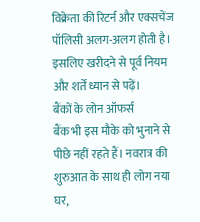विक्रेता की रिटर्न और एक्सचेंज पॉलिसी अलग-अलग होती है। इसलिए खरीदने से पूर्व नियम और शर्तें ध्यान से पढ़ें।
बैंकों के लोन ऑफर्स
बैंक भी इस मौके को भुनाने से पीछे नहीं रहते हैं। नवरात्र की शुरुआत के साथ ही लोग नया घर,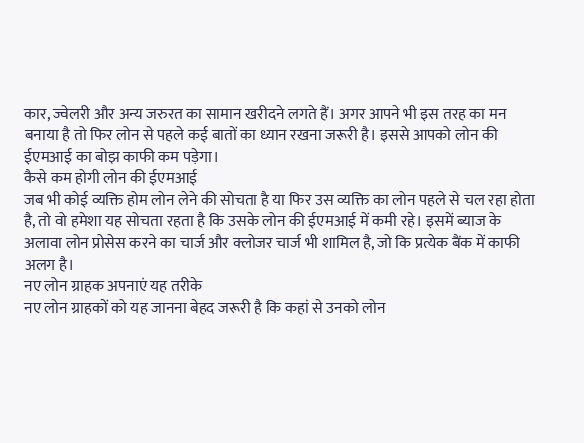कार, ज्वेलरी और अन्य जरुरत का सामान खरीदने लगते हैं। अगर आपने भी इस तरह का मन बनाया है तो फिर लोन से पहले कई बातों का ध्यान रखना जरूरी है। इससे आपको लोन की ईएमआई का बोझ काफी कम पड़ेगा।
कैसे कम होगी लोन की ईएमआई
जब भी कोई व्यक्ति होम लोन लेने की सोचता है या फिर उस व्यक्ति का लोन पहले से चल रहा होता है, तो वो हमेशा यह सोचता रहता है कि उसके लोन की ईएमआई में कमी रहे। इसमें ब्याज के अलावा लोन प्रोसेस करने का चार्ज और क्लोजर चार्ज भी शामिल है, जो कि प्रत्येक बैंक में काफी अलग है।
नए लोन ग्राहक अपनाएं यह तरीके
नए लोन ग्राहकों को यह जानना बेहद जरूरी है कि कहां से उनको लोन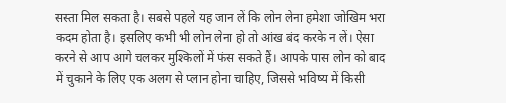सस्ता मिल सकता है। सबसे पहले यह जान लें कि लोन लेना हमेशा जोखिम भरा कदम होता है। इसलिए कभी भी लोन लेना हो तो आंख बंद करके न लें। ऐसा करने से आप आगे चलकर मुश्किलों में फंस सकते हैं। आपके पास लोन को बाद में चुकाने के लिए एक अलग से प्लान होना चाहिए, जिससे भविष्य में किसी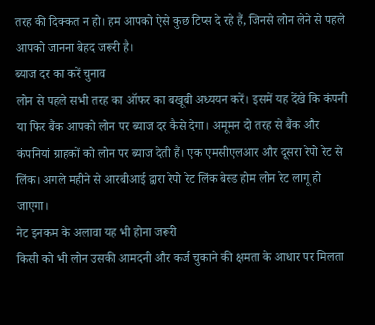तरह की दिक्कत न हो। हम आपको ऐसे कुछ टिप्स दे रहे हैं, जिनसे लोन लेने से पहले आपको जानना बेहद जरूरी है।
ब्याज दर का करें चुनाव
लोन से पहले सभी तरह का ऑफर का बखूबी अध्ययन करें। इसमें यह देंखे कि कंपनी या फिर बैंक आपको लोन पर ब्याज दर कैसे देगा। अमूमन दो तरह से बैंक और कंपनियां ग्राहकों को लोन पर ब्याज देती हैं। एक एमसीएलआर और दूसरा रेपो रेट से लिंक। अगले महीने से आरबीआई द्वारा रेपो रेट लिंक बेस्ड होम लोन रेट लागू हो जाएगा।
नेट इनकम के अलावा यह भी होना जरूरी
किसी को भी लोन उसकी आमदनी और कर्ज चुकाने की क्षमता के आधार पर मिलता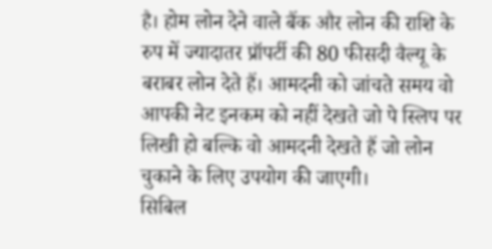है। होम लोन देने वाले बैंक और लोन की राशि के रुप में ज्यादातर प्रॉपर्टी की 80 फीसदी वैल्यू के बराबर लोन देते हैं। आमदनी को जांचते समय वो आपकी नेट इनकम को नहीं देखते जो पे स्लिप पर लिखी हो बल्कि वो आमदनी देखते हैं जो लोन चुकाने के लिए उपयोग की जाएगी।
सिबिल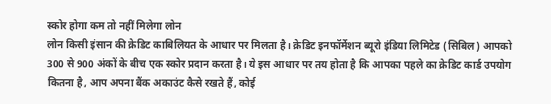स्कोर होगा कम तो नहीं मिलेगा लोन
लोन किसी इंसान की क्रेडिट काबिलियत के आधार पर मिलता है। क्रेडिट इनफॉर्मेशन ब्यूरो इंडिया लिमिटेड (सिबिल) आपको 300 से 900 अंकों के बीच एक स्कोर प्रदान करता है। ये इस आधार पर तय होता है कि आपका पहले का क्रेडिट कार्ड उपयोग कितना है, आप अपना बैंक अकाउंट कैसे रखते हैं, कोई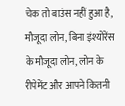चेक तो बाउंस नहीं हुआ है, मौजूदा लोन, बिना इंश्योरेंस के मौजूदा लोन, लोन के रीपेमेंट और आपने कितनी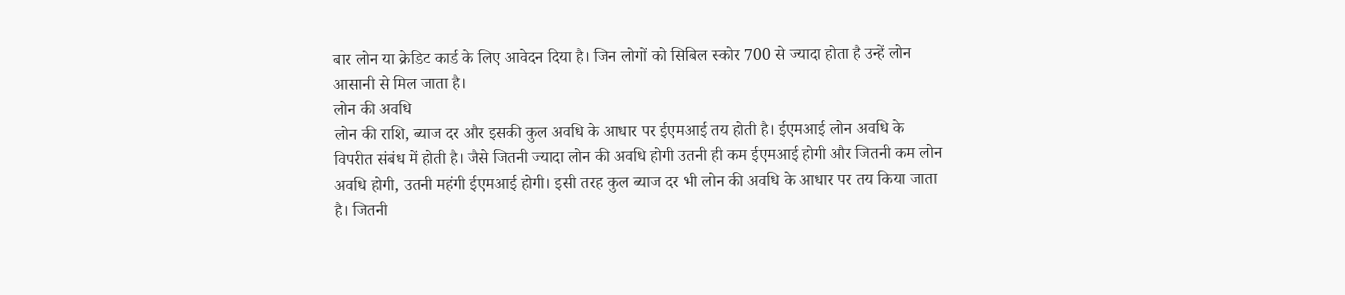बार लोन या क्रेडिट कार्ड के लिए आवेदन दिया है। जिन लोगों को सिबिल स्कोर 700 से ज्यादा होता है उन्हें लोन आसानी से मिल जाता है।
लोन की अवधि
लोन की राशि, ब्याज दर और इसकी कुल अवधि के आधार पर ईएमआई तय होती है। ईएमआई लोन अवधि के विपरीत संबंध में होती है। जैसे जितनी ज्यादा लोन की अवधि होगी उतनी ही कम ईएमआई होगी और जितनी कम लोन अवधि होगी, उतनी महंगी ईएमआई होगी। इसी तरह कुल ब्याज दर भी लोन की अवधि के आधार पर तय किया जाता है। जितनी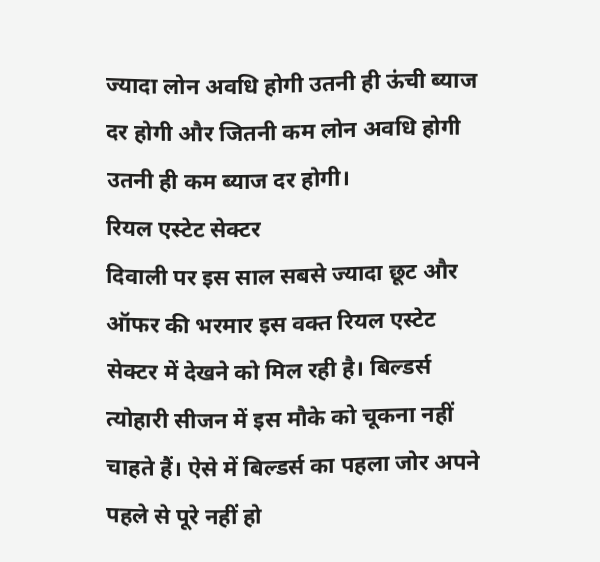ज्यादा लोन अवधि होगी उतनी ही ऊंची ब्याज दर होगी और जितनी कम लोन अवधि होगी उतनी ही कम ब्याज दर होगी।
रियल एस्टेट सेक्टर
दिवाली पर इस साल सबसे ज्यादा छूट और ऑफर की भरमार इस वक्त रियल एस्टेट सेक्टर में देखने को मिल रही है। बिल्डर्स त्योहारी सीजन में इस मौके को चूकना नहीं चाहते हैं। ऐसे में बिल्डर्स का पहला जोर अपने पहले से पूरे नहीं हो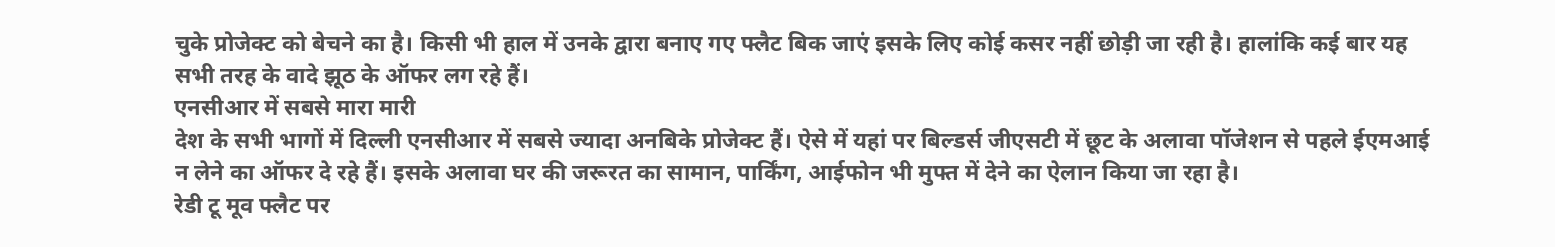चुके प्रोजेक्ट को बेचने का है। किसी भी हाल में उनके द्वारा बनाए गए फ्लैट बिक जाएं इसके लिए कोई कसर नहीं छोड़ी जा रही है। हालांकि कई बार यह सभी तरह के वादे झूठ के ऑफर लग रहे हैं।
एनसीआर में सबसे मारा मारी
देश के सभी भागों में दिल्ली एनसीआर में सबसे ज्यादा अनबिके प्रोजेक्ट हैं। ऐसे में यहां पर बिल्डर्स जीएसटी में छूट के अलावा पॉजेशन से पहले ईएमआई न लेने का ऑफर दे रहे हैं। इसके अलावा घर की जरूरत का सामान, पार्किंग, आईफोन भी मुफ्त में देने का ऐलान किया जा रहा है।
रेडी टू मूव फ्लैट पर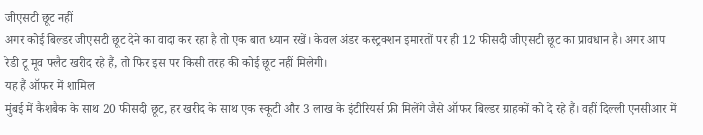जीएसटी छूट नहीं
अगर कोई बिल्डर जीएसटी छूट देने का वादा कर रहा है तो एक बात ध्यान रखें। केवल अंडर कस्ट्रक्शन इमारतों पर ही 12 फीसदी जीएसटी छूट का प्रावधान है। अगर आप रेडी टू मूव फ्लैट खरीद रहे हैं, तो फिर इस पर किसी तरह की कोई छूट नहीं मिलेगी।
यह हैं ऑफर में शामिल
मुंबई में कैशबैक के साथ 20 फीसदी छूट, हर खरीद के साथ एक स्कूटी और 3 लाख के इंटीरियर्स फ्री मिलेंगे जैसे ऑफर बिल्डर ग्राहकों को दे रहे हैं। वहीं दिल्ली एनसीआर में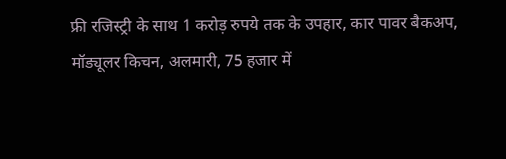फ्री रजिस्ट्री के साथ 1 करोड़ रुपये तक के उपहार, कार पावर बैकअप, मॉड्यूलर किचन, अलमारी, 75 हजार में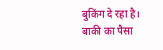बुकिंग दे रहा है। बाकी का पैसा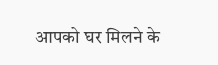आपको घर मिलने के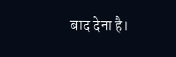बाद देना है।